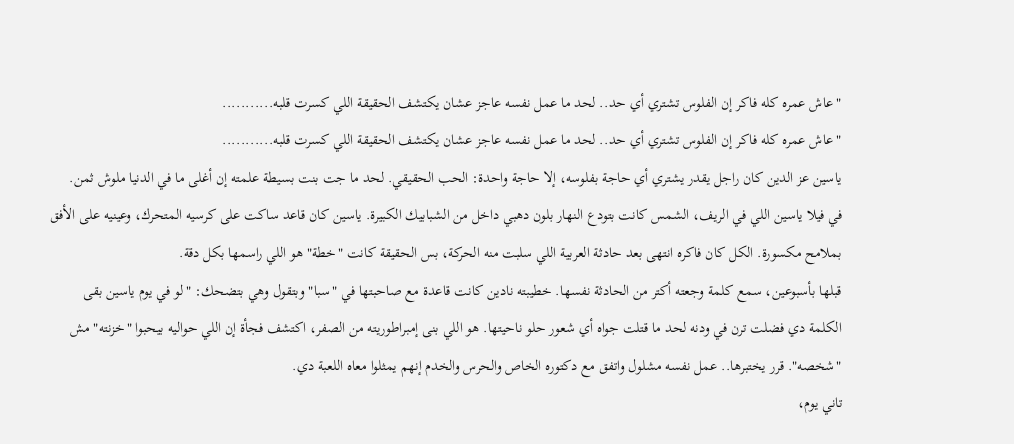"عاش عمره كله فاكر إن الفلوس تشتري أي حد.. لحد ما عمل نفسه عاجز عشان يكتشف الحقيقة اللي كسرت قلبه...........
"عاش عمره كله فاكر إن الفلوس تشتري أي حد.. لحد ما عمل نفسه عاجز عشان يكتشف الحقيقة اللي كسرت قلبه...........
ياسين عز الدين كان راجل يقدر يشتري أي حاجة بفلوسه، إلا حاجة واحدة: الحب الحقيقي. لحد ما جت بنت بسيطة علمته إن أغلى ما في الدنيا ملوش ثمن.
في فيلا ياسين اللي في الريف، الشمس كانت بتودع النهار بلون دهبي داخل من الشبابيك الكبيرة. ياسين كان قاعد ساكت على كرسيه المتحرك، وعينيه على الأفق بملامح مكسورة. الكل كان فاكره انتهى بعد حادثة العربية اللي سلبت منه الحركة، بس الحقيقة كانت "خطة" هو اللي راسمها بكل دقة.
قبلها بأسبوعين، سمع كلمة وجعته أكتر من الحادثة نفسها. خطيبته نادين كانت قاعدة مع صاحبتها في "سبا" وبتقول وهي بتضحك: "لو في يوم ياسين بقى
الكلمة دي فضلت ترن في ودنه لحد ما قتلت جواه أي شعور حلو ناحيتها. هو اللي بنى إمبراطوريته من الصفر، اكتشف فجأة إن اللي حواليه بيحبوا "خزنته" مش "شخصه". قرر يختبرها.. عمل نفسه مشلول واتفق مع دكتوره الخاص والحرس والخدم إنهم يمثلوا معاه اللعبة دي.
تاني يوم،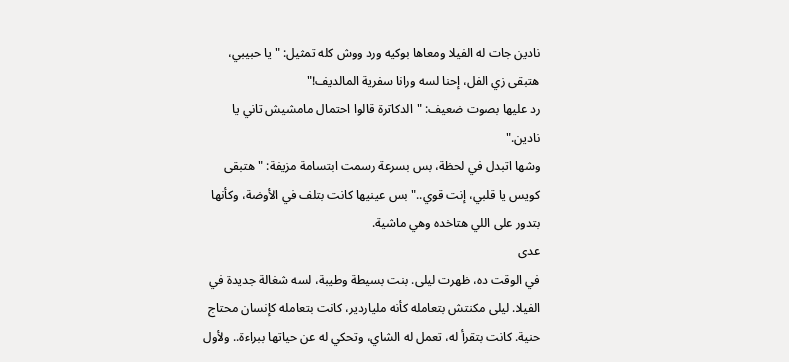نادين جات له الفيلا ومعاها بوكيه ورد ووش كله تمثيل: "يا حبيبي، هتبقى زي الفل، إحنا لسه ورانا سفرية المالديف!"
رد عليها بصوت ضعيف: "الدكاترة قالوا احتمال مامشيش تاني يا نادين."
وشها اتبدل في لحظة، بس بسرعة رسمت ابتسامة مزيفة: "هتبقى كويس يا قلبي، إنت قوي.." بس عينيها كانت بتلف في الأوضة، وكأنها بتدور على اللي هتاخده وهي ماشية.
عدى
في الوقت ده، ظهرت ليلى. بنت بسيطة وطيبة، لسه شغالة جديدة في الفيلا. ليلى مكنتش بتعامله كأنه ملياردير، كانت بتعامله كإنسان محتاج حنية. كانت بتقرأ له، تعمل له الشاي، وتحكي له عن حياتها ببراءة.. ولأول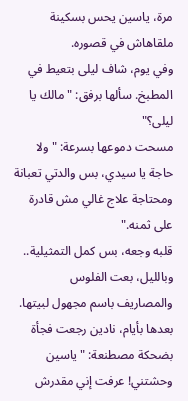مرة، ياسين يحس بسكينة ملقاهاش في قصوره.
وفي يوم، شاف ليلى بتعيط في المطبخ. سألها برفق: "مالك يا ليلى؟"
مسحت دموعها بسرعة: "ولا حاجة يا سيدي، بس والدتي تعبانة ومحتاجة علاج غالي مش قادرة على ثمنه."
قلبه وجعه، بس كمل التمثيلية.. وبالليل، بعت الفلوس والمصاريف باسم مجهول لبيتها.
بعدها بأيام، نادين رجعت فجأة بضحكة مصطنعة: "ياسين وحشتني! عرفت إني مقدرش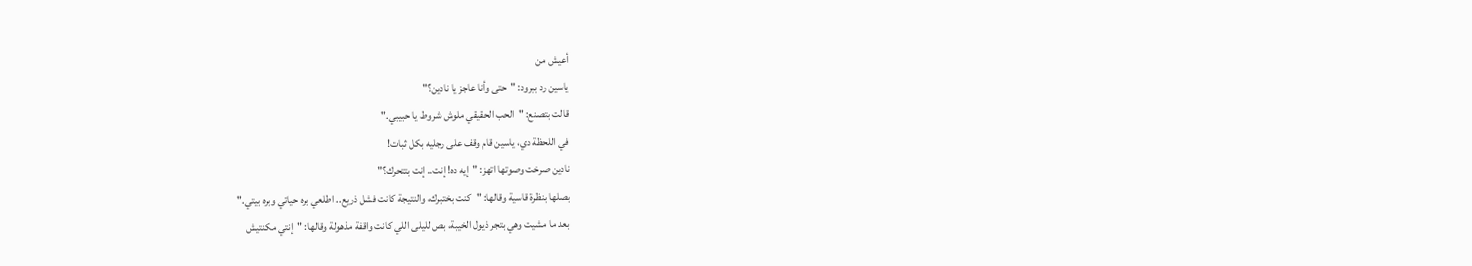أعيش من
ياسين رد ببرود: "حتى وأنا عاجز يا نادين؟"
قالت بتصنع: "الحب الحقيقي ملوش شروط يا حبيبي."
في اللحظة دي، ياسين قام وقف على رجليه بكل ثبات!
نادين صرخت وصوتها اتهز: "إيه ده! إنت.. إنت بتتحرك؟"
بصلها بنظرة قاسية وقالها: "كنت بختبرك، والنتيجة كانت فشل ذريع.. اطلعي بره حياتي وبره بيتي."
بعد ما مشيت وهي بتجر ذيول الخيبة، بص لليلى اللي كانت واقفة مذهولة وقالها: "إنتي مكنتيش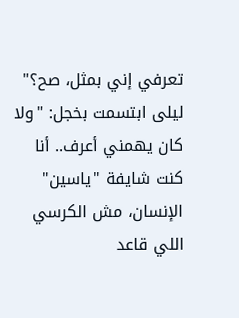تعرفي إني بمثل، صح؟"
ليلى ابتسمت بخجل: "ولا كان يهمني أعرف.. أنا كنت شايفة "ياسين" الإنسان، مش الكرسي اللي قاعد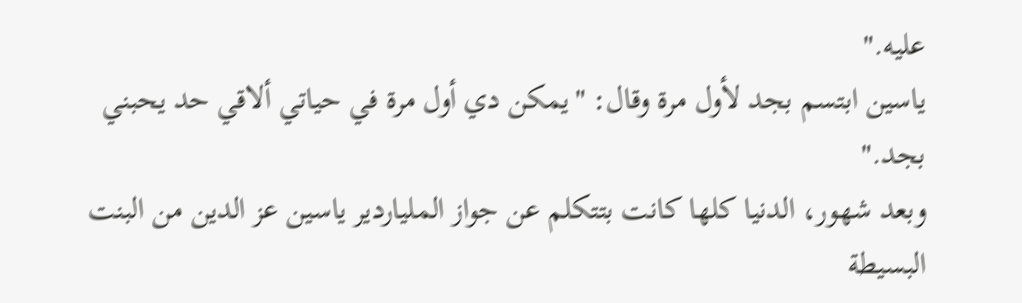عليه."
ياسين ابتسم بجد لأول مرة وقال: "يمكن دي أول مرة في حياتي ألاقي حد يحبني بجد."
وبعد شهور، الدنيا كلها كانت بتتكلم عن جواز الملياردير ياسين عز الدين من البنت البسيطة